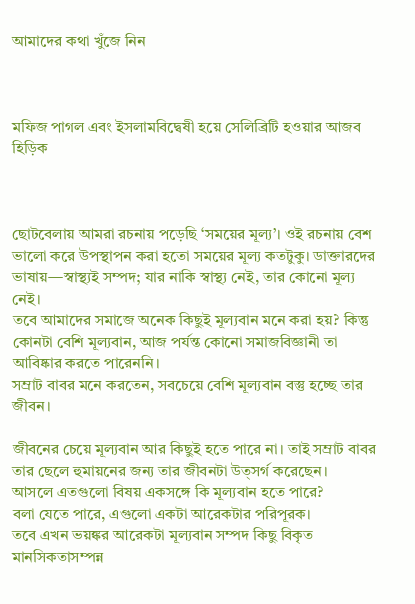আমাদের কথা খুঁজে নিন



মফিজ পাগল এবং ইসলামবিদ্বেষী হয়ে সেলিব্রিটি হওয়ার আজব হিড়িক



ছোটবেলায় আমরা রচনায় পড়েছি ‘সময়ের মূল্য’। ওই রচনায় বেশ ভালো করে উপস্থাপন করা হতো সময়ের মূল্য কতটুকু। ডাক্তারদের ভাষায়—স্বাস্থ্যই সম্পদ; যার নাকি স্বাস্থ্য নেই, তার কোনো মূল্য নেই।
তবে আমাদের সমাজে অনেক কিছুই মূল্যবান মনে করা হয়? কিন্তু কোনটা বেশি মূল্যবান, আজ পর্যন্ত কোনো সমাজবিজ্ঞানী তা আবিষ্কার করতে পারেননি।
সম্রাট বাবর মনে করতেন, সবচেয়ে বেশি মূল্যবান বস্তু হচ্ছে তার জীবন।

জীবনের চেয়ে মূল্যবান আর কিছুই হতে পারে না। তাই সম্রাট বাবর তার ছেলে হুমায়নের জন্য তার জীবনটা উত্সর্গ করেছেন।
আসলে এতগুলো বিষয় একসঙ্গে কি মূল্যবান হতে পারে?
বলা যেতে পারে, এগুলো একটা আরেকটার পরিপূরক।
তবে এখন ভয়ঙ্কর আরেকটা মূল্যবান সম্পদ কিছু বিকৃত মানসিকতাসম্পন্ন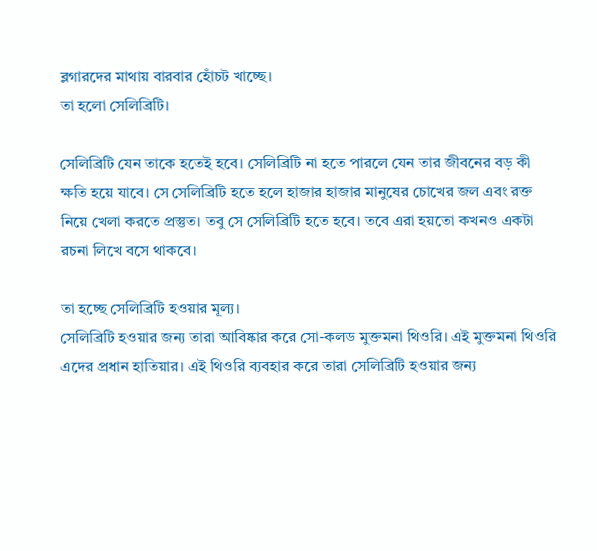ব্লগারদের মাথায় বারবার হোঁচট খাচ্ছে।
তা হলো সেলিব্রিটি।

সেলিব্রিটি যেন তাকে হতেই হবে। সেলিব্রিটি না হতে পারলে যেন তার জীবনের বড় কী ক্ষতি হয়ে যাবে। সে সেলিব্রিটি হতে হলে হাজার হাজার মানুষের চোখের জল এবং রক্ত নিয়ে খেলা করতে প্রস্তুত। তবু সে সেলিব্রিটি হতে হবে। তবে এরা হয়তো কখনও একটা রচনা লিখে বসে থাকবে।

তা হচ্ছে সেলিব্রিটি হওয়ার মূল্য।
সেলিব্রিটি হওয়ার জন্য তারা আবিষ্কার করে সো-কলড মুক্তমনা থিওরি। এই মুক্তমনা থিওরি এদের প্রধান হাতিয়ার। এই থিওরি ব্যবহার করে তারা সেলিব্রিটি হওয়ার জন্য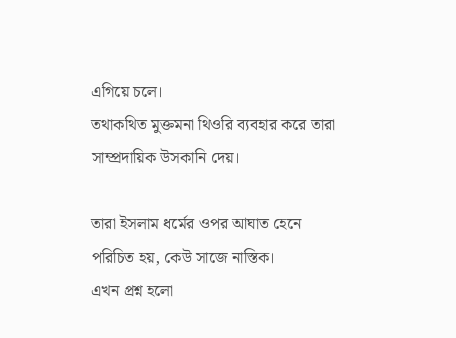এগিয়ে চলে।
তথাকথিত মুক্তমনা থিওরি ব্যবহার করে তারা সাম্প্রদায়িক উসকানি দেয়।

তারা ইসলাম ধর্মের ওপর আঘাত হেনে পরিচিত হয়, কেউ সাজে নাস্তিক।
এখন প্রশ্ন হলো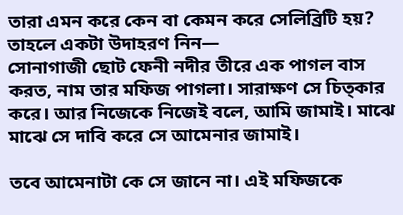তারা এমন করে কেন বা কেমন করে সেলিব্রিটি হয়?
তাহলে একটা উদাহরণ নিন—
সোনাগাজী ছোট ফেনী নদীর তীরে এক পাগল বাস করত, নাম তার মফিজ পাগলা। সারাক্ষণ সে চিত্কার করে। আর নিজেকে নিজেই বলে, আমি জামাই। মাঝে মাঝে সে দাবি করে সে আমেনার জামাই।

তবে আমেনাটা কে সে জানে না। এই মফিজকে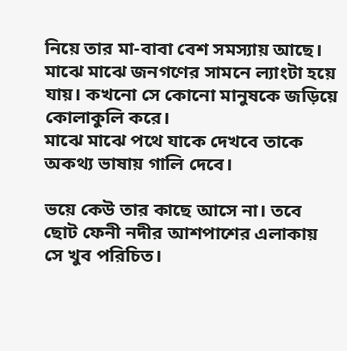নিয়ে তার মা-বাবা বেশ সমস্যায় আছে। মাঝে মাঝে জনগণের সামনে ল্যাংটা হয়ে যায়। কখনো সে কোনো মানুষকে জড়িয়ে কোলাকুলি করে।
মাঝে মাঝে পথে যাকে দেখবে তাকে অকথ্য ভাষায় গালি দেবে।

ভয়ে কেউ তার কাছে আসে না। তবে ছোট ফেনী নদীর আশপাশের এলাকায় সে খুব পরিচিত।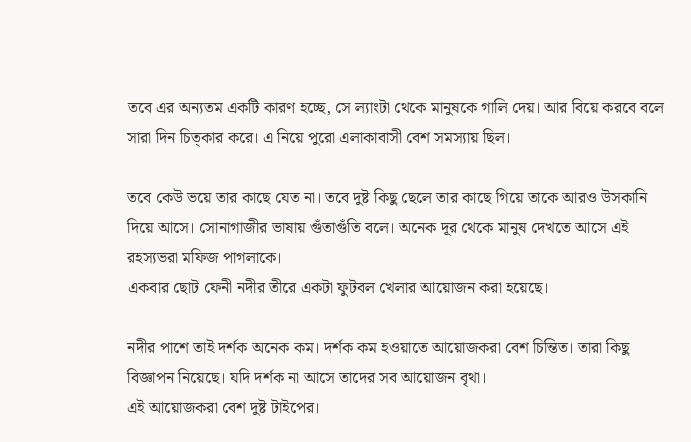তবে এর অন্যতম একটি কারণ হচ্ছে, সে ল্যাংটা থেকে মানুষকে গালি দেয়। আর বিয়ে করবে বলে সারা দিন চিত্কার করে। এ নিয়ে পুরো এলাকাবাসী বেশ সমস্যায় ছিল।

তবে কেউ ভয়ে তার কাছে যেত না। তবে দুষ্ট কিছু ছেলে তার কাছে গিয়ে তাকে আরও উসকানি দিয়ে আসে। সোনাগাজীর ভাষায় গুঁতাগুঁতি বলে। অনেক দূর থেকে মানুষ দেখতে আসে এই রহস্যভরা মফিজ পাগলাকে।
একবার ছোট ফেনী নদীর তীরে একটা ফুটবল খেলার আয়োজন করা হয়েছে।

নদীর পাশে তাই দর্শক অনেক কম। দর্শক কম হওয়াতে আয়োজকরা বেশ চিন্তিত। তারা কিছু বিজ্ঞাপন নিয়েছে। যদি দর্শক না আসে তাদের সব আয়োজন বৃথা।
এই আয়োজকরা বেশ দুষ্ট টাইপের।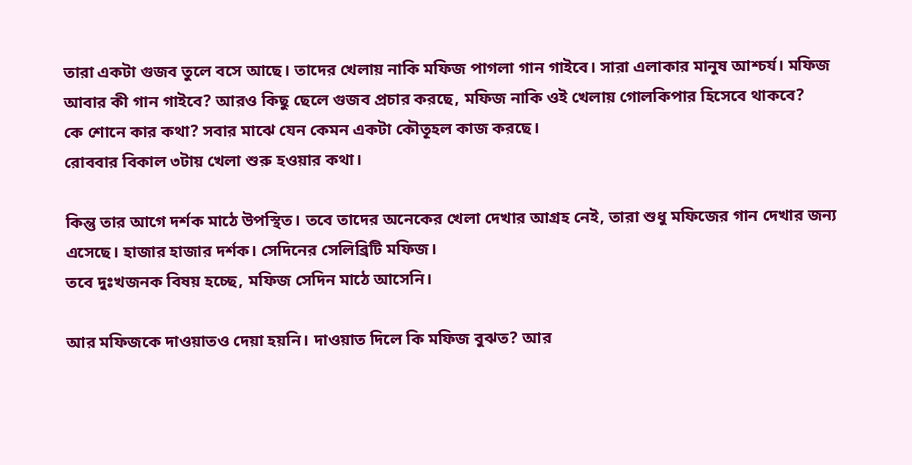তারা একটা গুজব তুলে বসে আছে। তাদের খেলায় নাকি মফিজ পাগলা গান গাইবে। সারা এলাকার মানুষ আশ্চর্য। মফিজ আবার কী গান গাইবে? আরও কিছু ছেলে গুজব প্রচার করছে, মফিজ নাকি ওই খেলায় গোলকিপার হিসেবে থাকবে?
কে শোনে কার কথা? সবার মাঝে যেন কেমন একটা কৌতূহল কাজ করছে।
রোববার বিকাল ৩টায় খেলা শুরু হওয়ার কথা।

কিন্তু তার আগে দর্শক মাঠে উপস্থিত। তবে তাদের অনেকের খেলা দেখার আগ্রহ নেই, তারা শুধু মফিজের গান দেখার জন্য এসেছে। হাজার হাজার দর্শক। সেদিনের সেলিব্রিটি মফিজ।
তবে দুঃখজনক বিষয় হচ্ছে, মফিজ সেদিন মাঠে আসেনি।

আর মফিজকে দাওয়াতও দেয়া হয়নি। দাওয়াত দিলে কি মফিজ বুঝত? আর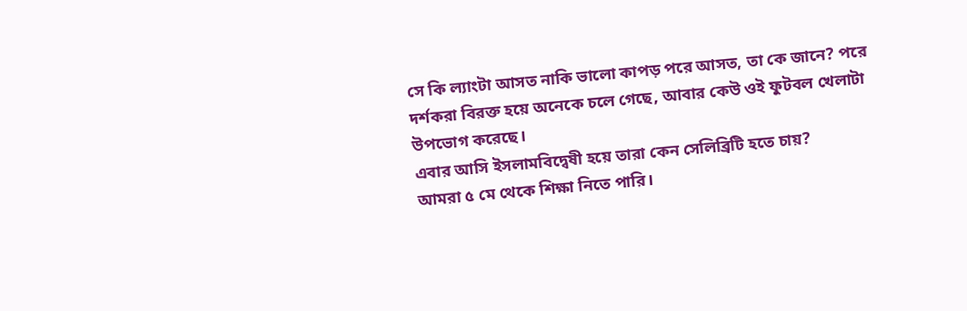সে কি ল্যাংটা আসত নাকি ভালো কাপড় পরে আসত, তা কে জানে? পরে দর্শকরা বিরক্ত হয়ে অনেকে চলে গেছে, আবার কেউ ওই ফুটবল খেলাটা উপভোগ করেছে।
এবার আসি ইসলামবিদ্বেষী হয়ে তারা কেন সেলিব্রিটি হতে চায়?
আমরা ৫ মে থেকে শিক্ষা নিতে পারি।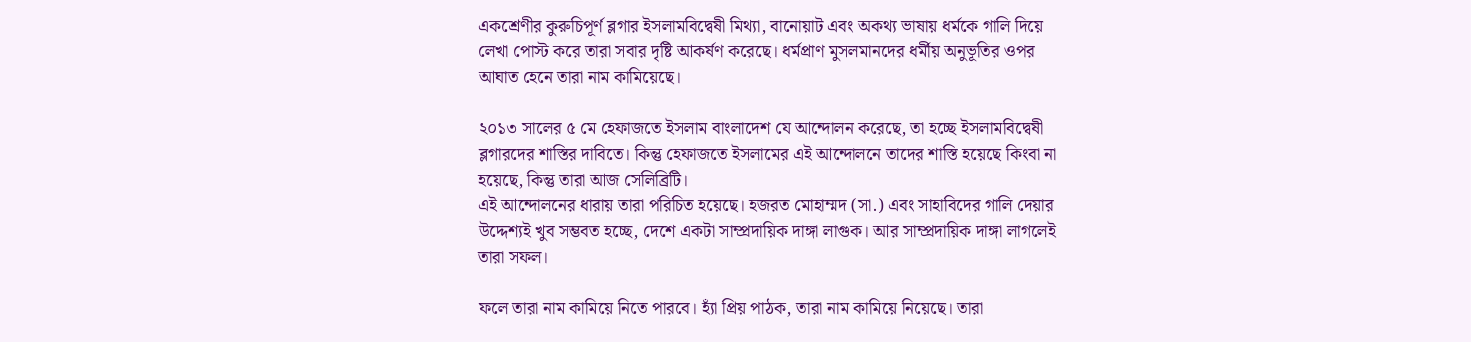একশ্রেণীর কুরুচিপূর্ণ ব্লগার ইসলামবিদ্বেষী মিথ্যা, বানোয়াট এবং অকথ্য ভাষায় ধর্মকে গালি দিয়ে লেখা পোস্ট করে তারা সবার দৃষ্টি আকর্ষণ করেছে। ধর্মপ্রাণ মুসলমানদের ধর্মীয় অনুভূতির ওপর আঘাত হেনে তারা নাম কামিয়েছে।

২০১৩ সালের ৫ মে হেফাজতে ইসলাম বাংলাদেশ যে আন্দোলন করেছে, তা হচ্ছে ইসলামবিদ্বেষী ব্লগারদের শাস্তির দাবিতে। কিন্তু হেফাজতে ইসলামের এই আন্দোলনে তাদের শাস্তি হয়েছে কিংবা না হয়েছে, কিন্তু তারা আজ সেলিব্রিটি।
এই আন্দোলনের ধারায় তারা পরিচিত হয়েছে। হজরত মোহাম্মদ (সা.) এবং সাহাবিদের গালি দেয়ার উদ্দেশ্যই খুব সম্ভবত হচ্ছে, দেশে একটা সাম্প্রদায়িক দাঙ্গা লাগুক। আর সাম্প্রদায়িক দাঙ্গা লাগলেই তারা সফল।

ফলে তারা নাম কামিয়ে নিতে পারবে। হ্যাঁ প্রিয় পাঠক, তারা নাম কামিয়ে নিয়েছে। তারা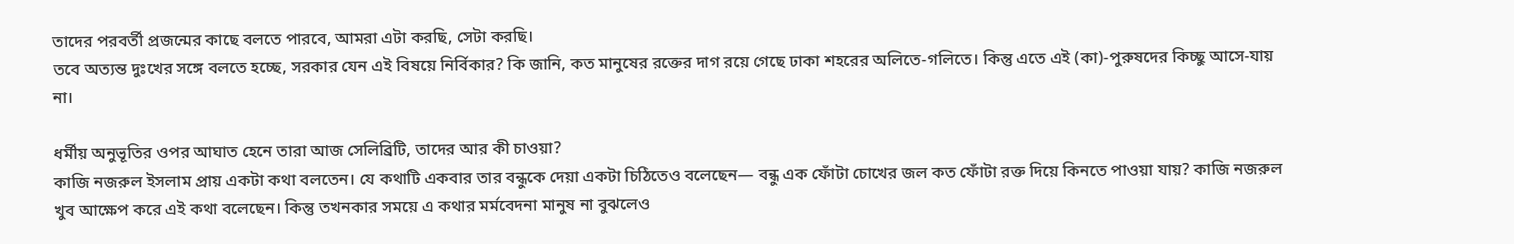তাদের পরবর্তী প্রজন্মের কাছে বলতে পারবে, আমরা এটা করছি, সেটা করছি।
তবে অত্যন্ত দুঃখের সঙ্গে বলতে হচ্ছে, সরকার যেন এই বিষয়ে নির্বিকার? কি জানি, কত মানুষের রক্তের দাগ রয়ে গেছে ঢাকা শহরের অলিতে-গলিতে। কিন্তু এতে এই (কা)-পুরুষদের কিচ্ছু আসে-যায় না।

ধর্মীয় অনুভূতির ওপর আঘাত হেনে তারা আজ সেলিব্রিটি, তাদের আর কী চাওয়া?
কাজি নজরুল ইসলাম প্রায় একটা কথা বলতেন। যে কথাটি একবার তার বন্ধুকে দেয়া একটা চিঠিতেও বলেছেন— বন্ধু এক ফোঁটা চোখের জল কত ফোঁটা রক্ত দিয়ে কিনতে পাওয়া যায়? কাজি নজরুল খুব আক্ষেপ করে এই কথা বলেছেন। কিন্তু তখনকার সময়ে এ কথার মর্মবেদনা মানুষ না বুঝলেও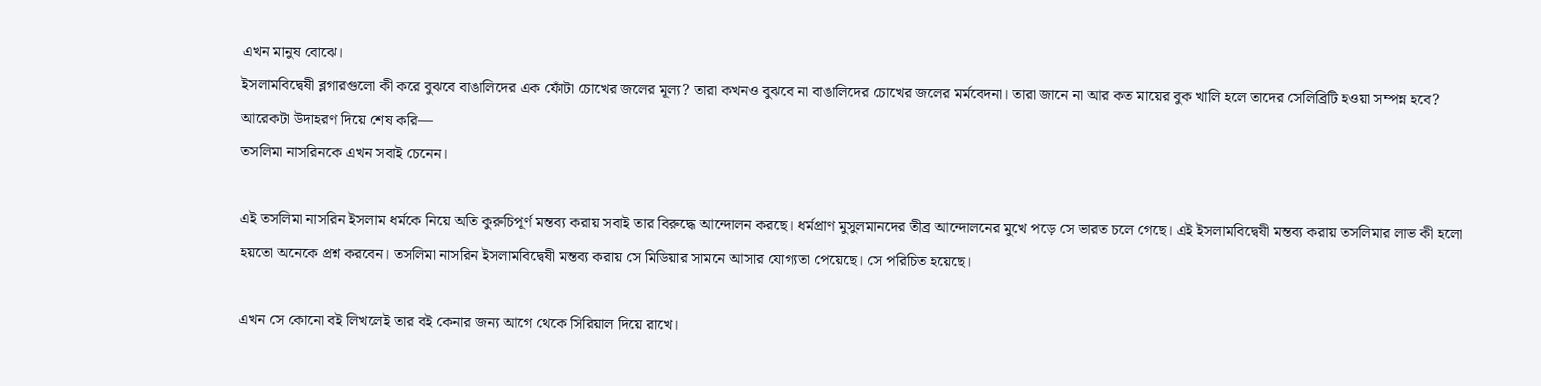এখন মানুষ বোঝে।
ইসলামবিদ্বেষী ব্লগারগুলো কী করে বুঝবে বাঙালিদের এক ফোঁটা চোখের জলের মূল্য? তারা কখনও বুঝবে না বাঙালিদের চোখের জলের মর্মবেদনা। তারা জানে না আর কত মায়ের বুক খালি হলে তাদের সেলিব্রিটি হওয়া সম্পন্ন হবে?
আরেকটা উদাহরণ দিয়ে শেষ করি—
তসলিমা নাসরিনকে এখন সবাই চেনেন।

এই তসলিমা নাসরিন ইসলাম ধর্মকে নিয়ে অতি কুরুচিপূর্ণ মন্তব্য করায় সবাই তার বিরুদ্ধে আন্দোলন করছে। ধর্মপ্রাণ মুসুলমানদের তীব্র আন্দোলনের মুখে পড়ে সে ভারত চলে গেছে। এই ইসলামবিদ্বেষী মন্তব্য করায় তসলিমার লাভ কী হলো হয়তো অনেকে প্রশ্ন করবেন। তসলিমা নাসরিন ইসলামবিদ্বেষী মন্তব্য করায় সে মিডিয়ার সামনে আসার যোগ্যতা পেয়েছে। সে পরিচিত হয়েছে।

এখন সে কোনো বই লিখলেই তার বই কেনার জন্য আগে থেকে সিরিয়াল দিয়ে রাখে।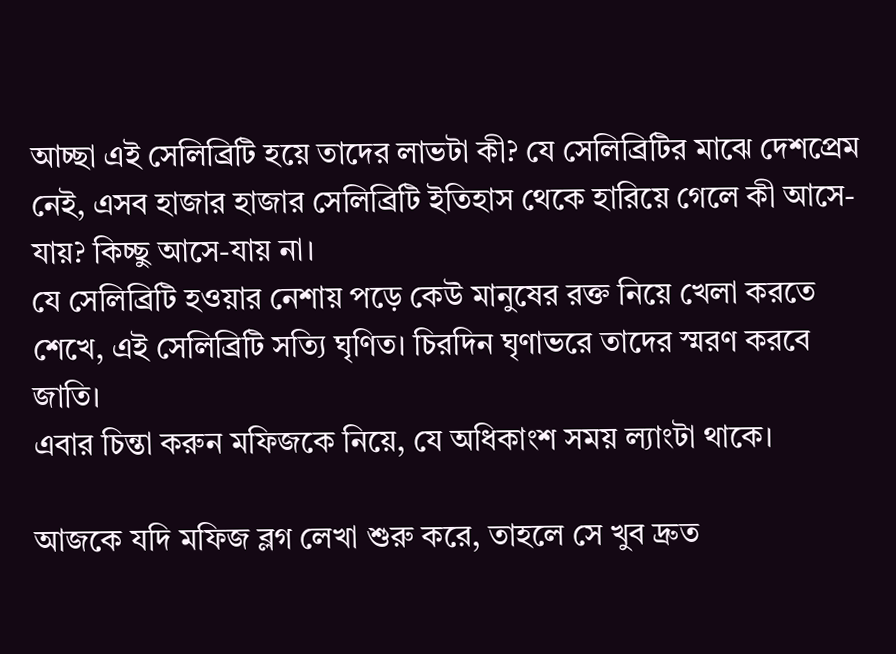আচ্ছা এই সেলিব্রিটি হয়ে তাদের লাভটা কী? যে সেলিব্রিটির মাঝে দেশপ্রেম নেই, এসব হাজার হাজার সেলিব্রিটি ইতিহাস থেকে হারিয়ে গেলে কী আসে-যায়? কিচ্ছু আসে-যায় না।
যে সেলিব্রিটি হওয়ার নেশায় পড়ে কেউ মানুষের রক্ত নিয়ে খেলা করতে শেখে, এই সেলিব্রিটি সত্যি ঘৃণিত। চিরদিন ঘৃণাভরে তাদের স্মরণ করবে জাতি।
এবার চিন্তা করুন মফিজকে নিয়ে, যে অধিকাংশ সময় ল্যাংটা থাকে।

আজকে যদি মফিজ ব্লগ লেখা শুরু করে, তাহলে সে খুব দ্রুত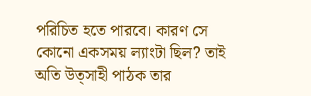পরিচিত হতে পারবে। কারণ সে কোনো একসময় ল্যাংটা ছিল? তাই অতি উত্সাহী পাঠক তার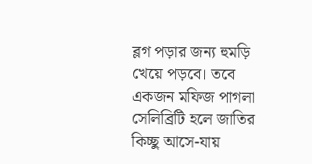ব্লগ পড়ার জন্য হুমড়ি খেয়ে পড়বে। তবে একজন মফিজ পাগলা সেলিব্রিটি হলে জাতির কিচ্ছু আসে-যায়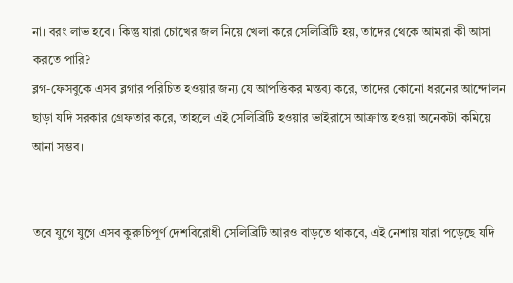না। বরং লাভ হবে। কিন্তু যারা চোখের জল নিয়ে খেলা করে সেলিব্রিটি হয়, তাদের থেকে আমরা কী আসা করতে পারি?
ব্লগ-ফেসবুকে এসব ব্লগার পরিচিত হওয়ার জন্য যে আপত্তিকর মন্তব্য করে, তাদের কোনো ধরনের আন্দোলন ছাড়া যদি সরকার গ্রেফতার করে, তাহলে এই সেলিব্রিটি হওয়ার ভাইরাসে আক্রান্ত হওয়া অনেকটা কমিয়ে আনা সম্ভব।


তবে যুগে যুগে এসব কুরুচিপূর্ণ দেশবিরোধী সেলিব্রিটি আরও বাড়তে থাকবে, এই নেশায় যারা পড়েছে যদি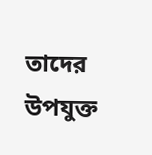তাদের উপযুক্ত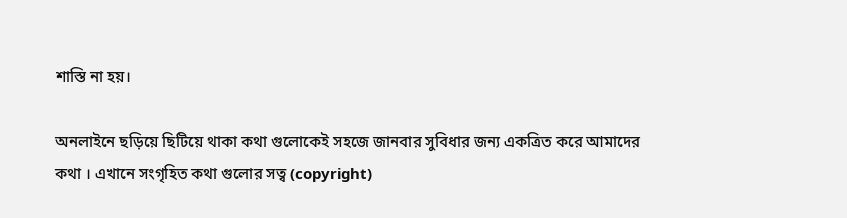শাস্তি না হয়।

অনলাইনে ছড়িয়ে ছিটিয়ে থাকা কথা গুলোকেই সহজে জানবার সুবিধার জন্য একত্রিত করে আমাদের কথা । এখানে সংগৃহিত কথা গুলোর সত্ব (copyright)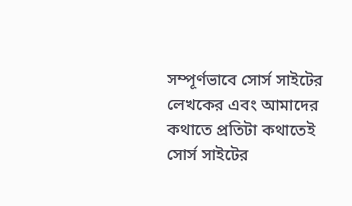সম্পূর্ণভাবে সোর্স সাইটের লেখকের এবং আমাদের কথাতে প্রতিটা কথাতেই সোর্স সাইটের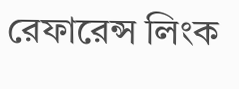রেফারেন্স লিংক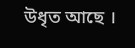উধৃত আছে ।